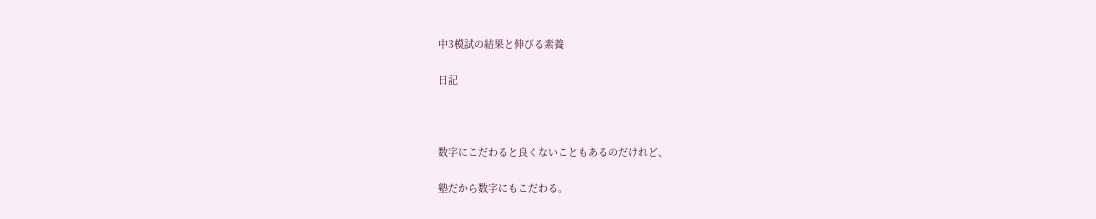中3模試の結果と伸びる素養

日記



数字にこだわると良くないこともあるのだけれど、

塾だから数字にもこだわる。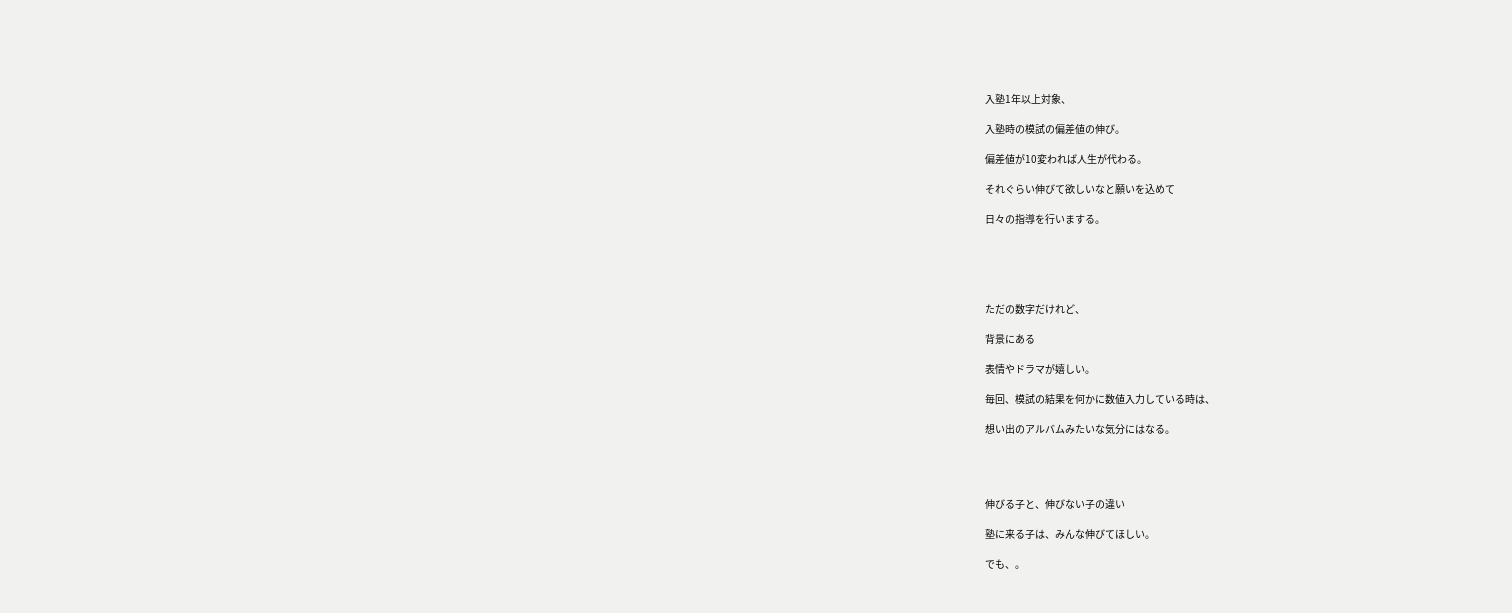入塾1年以上対象、

入塾時の模試の偏差値の伸び。

偏差値が10変われば人生が代わる。

それぐらい伸びて欲しいなと願いを込めて

日々の指導を行いまする。





ただの数字だけれど、

背景にある

表情やドラマが嬉しい。

毎回、模試の結果を何かに数値入力している時は、

想い出のアルバムみたいな気分にはなる。




伸びる子と、伸びない子の違い

塾に来る子は、みんな伸びてほしい。

でも、。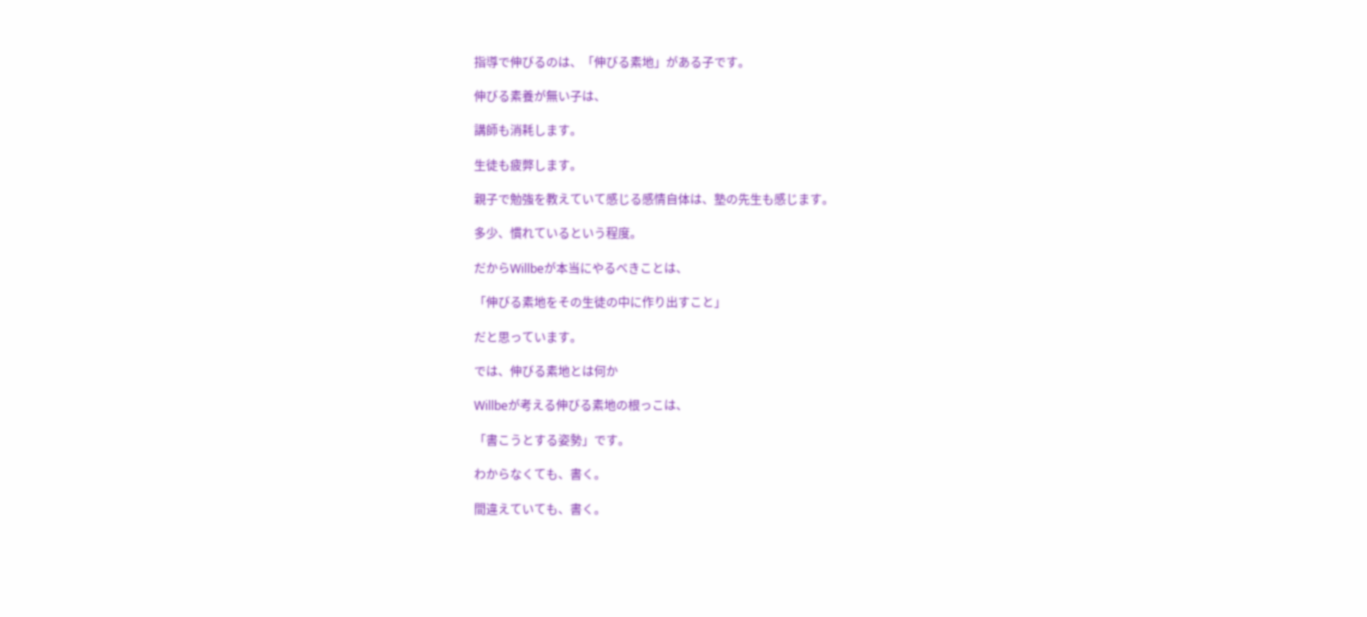指導で伸びるのは、「伸びる素地」がある子です。

伸びる素養が無い子は、

講師も消耗します。

生徒も疲弊します。

親子で勉強を教えていて感じる感情自体は、塾の先生も感じます。

多少、慣れているという程度。

だからWillbeが本当にやるべきことは、

「伸びる素地をその生徒の中に作り出すこと」

だと思っています。

では、伸びる素地とは何か

Willbeが考える伸びる素地の根っこは、

「書こうとする姿勢」です。

わからなくても、書く。

間違えていても、書く。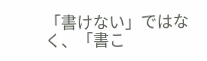「書けない」ではなく、「書こ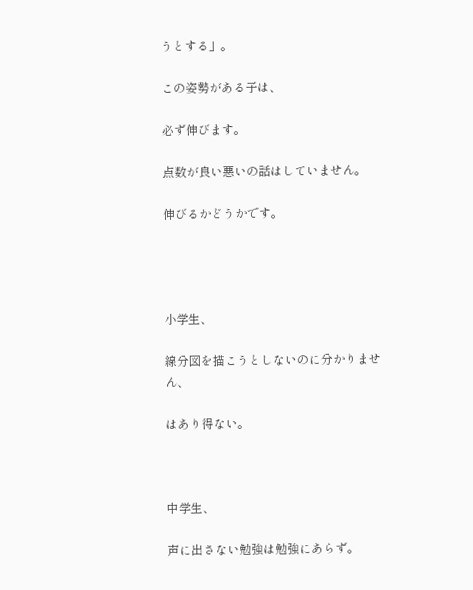うとする」。

この姿勢がある子は、

必ず伸びます。

点数が良い悪いの話はしていません。

伸びるかどうかです。




小学生、

線分図を描こうとしないのに分かりません、

はあり得ない。



中学生、

声に出さない勉強は勉強にあらず。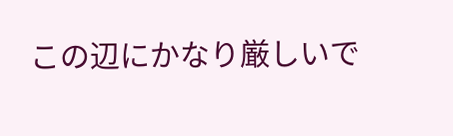この辺にかなり厳しいで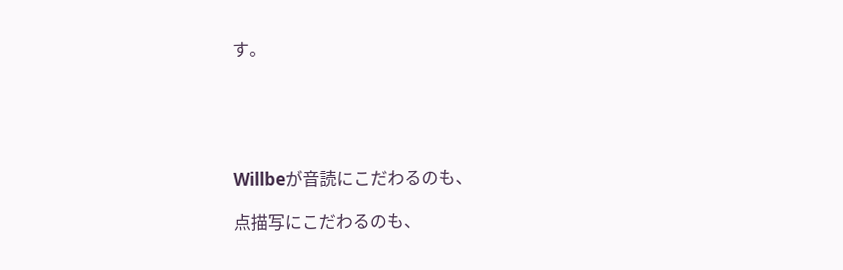す。





Willbeが音読にこだわるのも、

点描写にこだわるのも、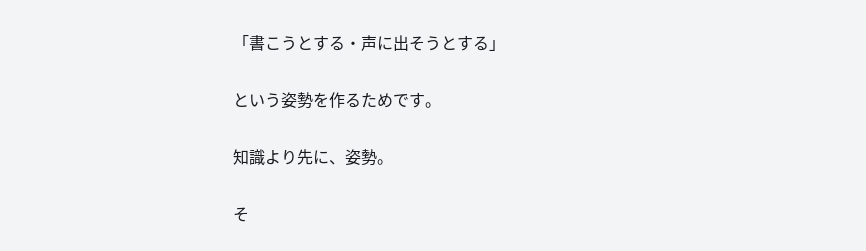「書こうとする・声に出そうとする」

という姿勢を作るためです。

知識より先に、姿勢。

そ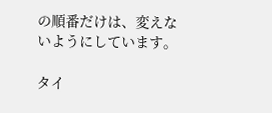の順番だけは、変えないようにしています。

タイ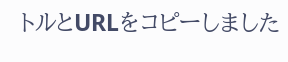トルとURLをコピーしました